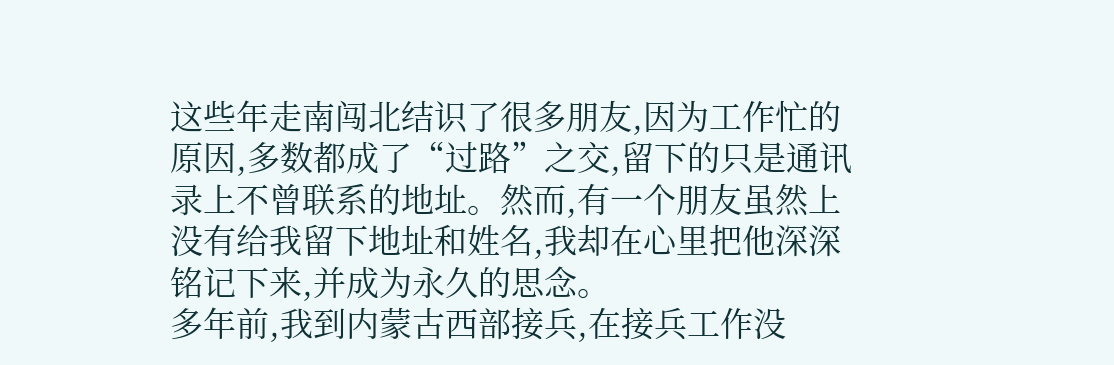这些年走南闯北结识了很多朋友,因为工作忙的原因,多数都成了“过路”之交,留下的只是通讯录上不曾联系的地址。然而,有一个朋友虽然上没有给我留下地址和姓名,我却在心里把他深深铭记下来,并成为永久的思念。
多年前,我到内蒙古西部接兵,在接兵工作没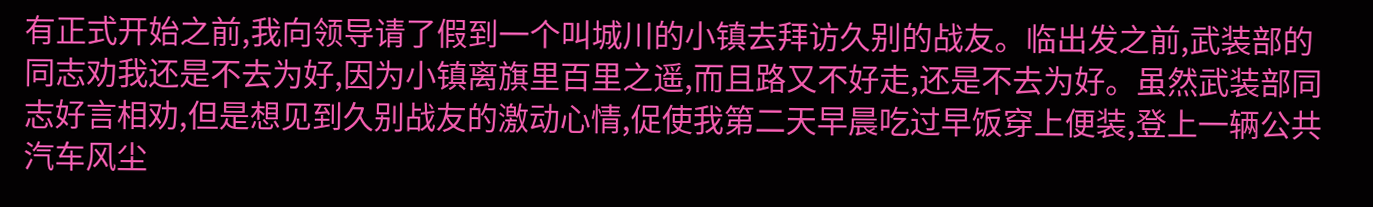有正式开始之前,我向领导请了假到一个叫城川的小镇去拜访久别的战友。临出发之前,武装部的同志劝我还是不去为好,因为小镇离旗里百里之遥,而且路又不好走,还是不去为好。虽然武装部同志好言相劝,但是想见到久别战友的激动心情,促使我第二天早晨吃过早饭穿上便装,登上一辆公共汽车风尘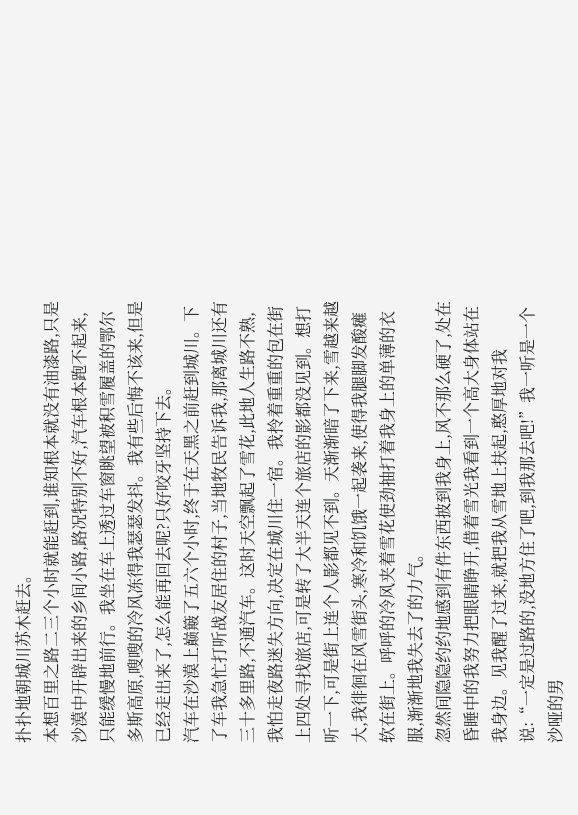扑扑地朝城川苏木赶去。
本想百里之路二三个小时就能赶到,谁知根本就没有油漆路,只是沙漠中开辟出来的乡间小路,路况特别不好,汽车根本跑不起来,只能缓慢地前行。我坐在车上透过车窗眺望被积雪履盖的鄂尔多斯高原,嗖嗖的冷风冻得我瑟瑟发抖。我有些后悔不该来,但是已经走出来了,怎么能再回去呢?只好咬牙坚持下去。
汽车在沙漠上巅簸了五六个小时,终于在天黑之前赶到城川。下了车我急忙打听战友居住的村子,当地牧民告诉我,那离城川还有三十多里路,不通汽车。这时天空飘起了雪花,此地人生路不熟,我怕走夜路迷失方向,决定在城川住一宿。我拎着重重的包在街上四处寻找旅店,可是转了大半天连个旅店的影都没见到。想打听一下,可是街上连个人影都见不到。天渐渐暗了下来,雪越来越大,我徘徊在风雪街头,寒冷和饥饿一起袭来,使得我腿脚发酸瘫软在街上。呼呼的冷风夹着雪花使劲抽打着我身上的单薄的衣服,渐渐地我失去了的力气。
忽然间隐隐约约地感到有件东西披到我身上,风不那么硬了,处在昏睡中的我努力把眼睛睁开,借着雪光我看到一个高大身体站在我身边。见我醒了过来,就把我从雪地上扶起,憨厚地对我说:“一定是过路的,没地方住了吧,到我那去吧!”我一听是一个沙哑的男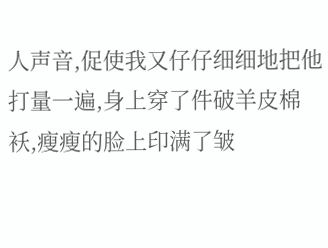人声音,促使我又仔仔细细地把他打量一遍,身上穿了件破羊皮棉袄,瘦瘦的脸上印满了皱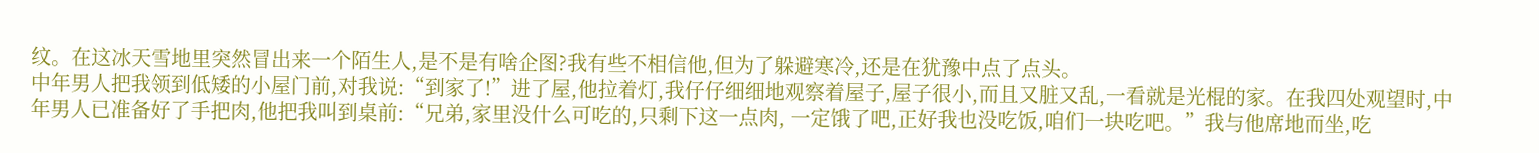纹。在这冰天雪地里突然冒出来一个陌生人,是不是有啥企图?我有些不相信他,但为了躲避寒冷,还是在犹豫中点了点头。
中年男人把我领到低矮的小屋门前,对我说:“到家了!”进了屋,他拉着灯,我仔仔细细地观察着屋子,屋子很小,而且又脏又乱,一看就是光棍的家。在我四处观望时,中年男人已准备好了手把肉,他把我叫到桌前:“兄弟,家里没什么可吃的,只剩下这一点肉, 一定饿了吧,正好我也没吃饭,咱们一块吃吧。”我与他席地而坐,吃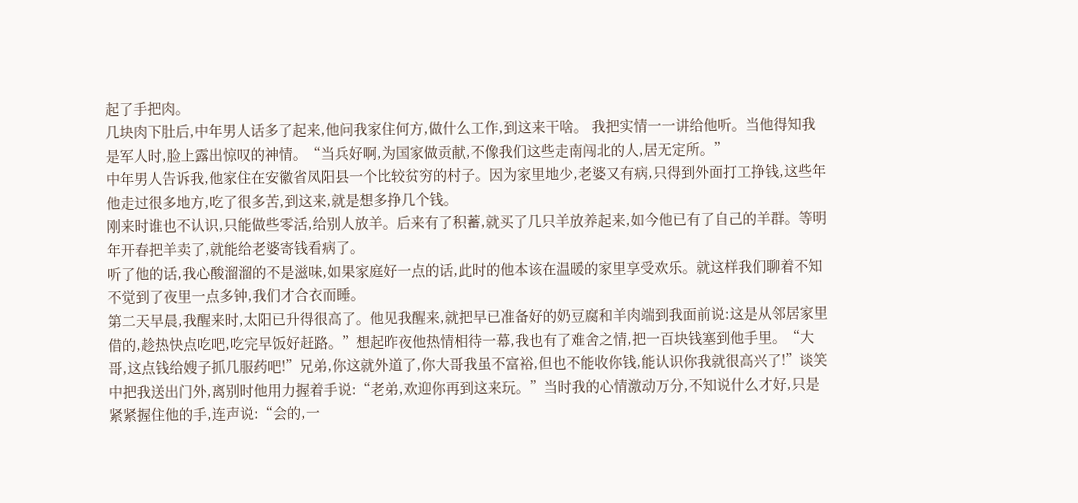起了手把肉。
几块肉下肚后,中年男人话多了起来,他问我家住何方,做什么工作,到这来干啥。 我把实情一一讲给他听。当他得知我是军人时,脸上露出惊叹的神情。“当兵好啊,为国家做贡献,不像我们这些走南闯北的人,居无定所。”
中年男人告诉我,他家住在安徽省凤阳县一个比较贫穷的村子。因为家里地少,老婆又有病,只得到外面打工挣钱,这些年他走过很多地方,吃了很多苦,到这来,就是想多挣几个钱。
刚来时谁也不认识,只能做些零活,给别人放羊。后来有了积蓄,就买了几只羊放养起来,如今他已有了自己的羊群。等明年开春把羊卖了,就能给老婆寄钱看病了。
听了他的话,我心酸溜溜的不是滋味,如果家庭好一点的话,此时的他本该在温暖的家里享受欢乐。就这样我们聊着不知不觉到了夜里一点多钟,我们才合衣而睡。
第二天早晨,我醒来时,太阳已升得很高了。他见我醒来,就把早已准备好的奶豆腐和羊肉端到我面前说:这是从邻居家里借的,趁热快点吃吧,吃完早饭好赶路。”想起昨夜他热情相待一幕,我也有了难舍之情,把一百块钱塞到他手里。“大哥,这点钱给嫂子抓几服药吧!”兄弟,你这就外道了,你大哥我虽不富裕,但也不能收你钱,能认识你我就很高兴了!”谈笑中把我送出门外,离别时他用力握着手说:“老弟,欢迎你再到这来玩。”当时我的心情激动万分,不知说什么才好,只是紧紧握住他的手,连声说:“会的,一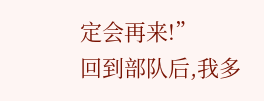定会再来!”
回到部队后,我多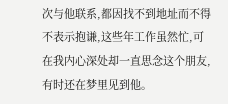次与他联系,都因找不到地址而不得不表示抱谦,这些年工作虽然忙,可在我内心深处却一直思念这个朋友,有时还在梦里见到他。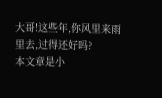大哥!这些年,你风里来雨里去,过得还好吗?
本文章是小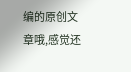编的原创文章哦,感觉还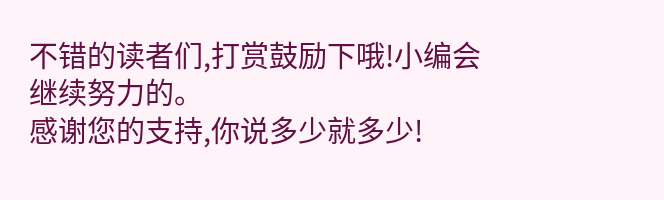不错的读者们,打赏鼓励下哦!小编会继续努力的。
感谢您的支持,你说多少就多少!